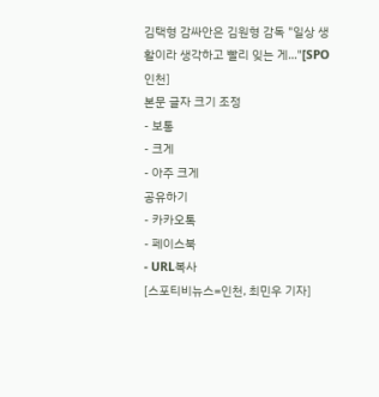김택형 감싸안은 김원형 감독 "일상 생활이라 생각하고 빨리 잊는 게..."[SPO인천]
본문 글자 크기 조정
- 보통
- 크게
- 아주 크게
공유하기
- 카카오톡
- 페이스북
- URL복사
[스포티비뉴스=인천, 최민우 기자]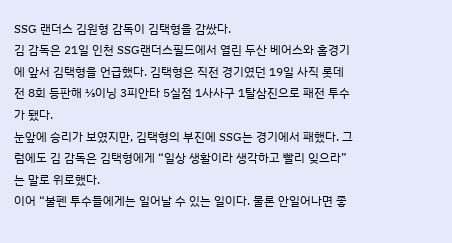SSG 랜더스 김원형 감독이 김택형을 감쌌다.
김 감독은 21일 인천 SSG랜더스필드에서 열린 두산 베어스와 홈경기에 앞서 김택형을 언급했다. 김택형은 직전 경기였던 19일 사직 롯데전 8회 등판해 ⅓이닝 3피안타 5실점 1사사구 1탈삼진으로 패전 투수가 됐다.
눈앞에 승리가 보였지만, 김택형의 부진에 SSG는 경기에서 패했다. 그럼에도 김 감독은 김택형에게 “일상 생활이라 생각하고 빨리 잊으라”는 말로 위로했다.
이어 “불펜 투수들에게는 일어날 수 있는 일이다. 물론 안일어나면 좋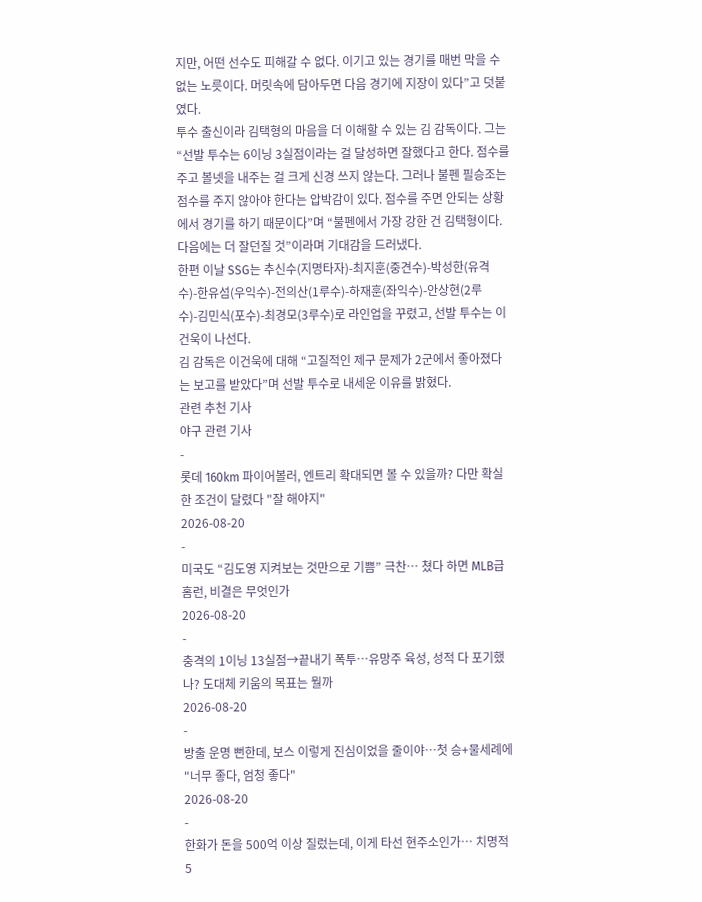지만, 어떤 선수도 피해갈 수 없다. 이기고 있는 경기를 매번 막을 수 없는 노릇이다. 머릿속에 담아두면 다음 경기에 지장이 있다”고 덧붙였다.
투수 출신이라 김택형의 마음을 더 이해할 수 있는 김 감독이다. 그는 “선발 투수는 6이닝 3실점이라는 걸 달성하면 잘했다고 한다. 점수를 주고 볼넷을 내주는 걸 크게 신경 쓰지 않는다. 그러나 불펜 필승조는 점수를 주지 않아야 한다는 압박감이 있다. 점수를 주면 안되는 상황에서 경기를 하기 때문이다”며 “불펜에서 가장 강한 건 김택형이다. 다음에는 더 잘던질 것”이라며 기대감을 드러냈다.
한편 이날 SSG는 추신수(지명타자)-최지훈(중견수)-박성한(유격수)-한유섬(우익수)-전의산(1루수)-하재훈(좌익수)-안상현(2루수)-김민식(포수)-최경모(3루수)로 라인업을 꾸렸고, 선발 투수는 이건욱이 나선다.
김 감독은 이건욱에 대해 “고질적인 제구 문제가 2군에서 좋아졌다는 보고를 받았다”며 선발 투수로 내세운 이유를 밝혔다.
관련 추천 기사
야구 관련 기사
-
롯데 160km 파이어볼러, 엔트리 확대되면 볼 수 있을까? 다만 확실한 조건이 달렸다 "잘 해야지"
2026-08-20
-
미국도 “김도영 지켜보는 것만으로 기쁨” 극찬… 쳤다 하면 MLB급 홈런, 비결은 무엇인가
2026-08-20
-
충격의 1이닝 13실점→끝내기 폭투…유망주 육성, 성적 다 포기했나? 도대체 키움의 목표는 뭘까
2026-08-20
-
방출 운명 뻔한데, 보스 이렇게 진심이었을 줄이야…첫 승+물세례에 "너무 좋다, 엄청 좋다"
2026-08-20
-
한화가 돈을 500억 이상 질렀는데, 이게 타선 현주소인가… 치명적 5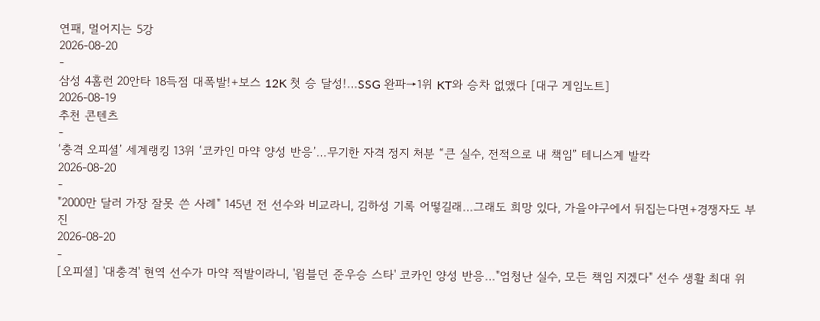연패, 멀어지는 5강
2026-08-20
-
삼성 4홈런 20안타 18득점 대폭발!+보스 12K 첫 승 달성!…SSG 완파→1위 KT와 승차 없앴다 [대구 게임노트]
2026-08-19
추천 콘텐츠
-
‘충격 오피셜’ 세계랭킹 13위 ‘코카인 마약 양성 반응’…무기한 자격 정지 처분 “큰 실수, 전적으로 내 책임” 테니스계 발칵
2026-08-20
-
"2000만 달러 가장 잘못 쓴 사례" 145년 전 선수와 비교라니, 김하성 기록 어떻길래…그래도 희망 있다, 가을야구에서 뒤집는다면+경쟁자도 부진
2026-08-20
-
[오피셜] '대충격' 현역 선수가 마약 적발이라니, '윔블던 준우승 스타' 코카인 양성 반응…"엄청난 실수, 모든 책임 지겠다" 선수 생활 최대 위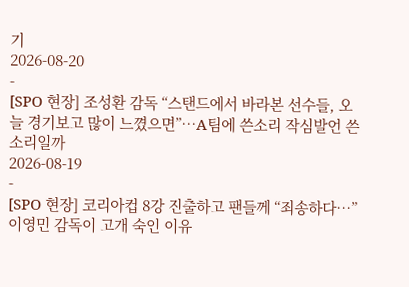기
2026-08-20
-
[SPO 현장] 조성환 감독 “스탠드에서 바라본 선수들, 오늘 경기보고 많이 느꼈으면”…A팀에 쓴소리 작심발언 쓴소리일까
2026-08-19
-
[SPO 현장] 코리아컵 8강 진출하고 팬들께 “죄송하다…” 이영민 감독이 고개 숙인 이유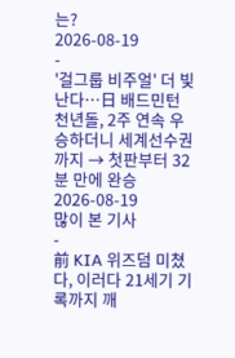는?
2026-08-19
-
'걸그룹 비주얼' 더 빛난다…日 배드민턴 천년돌, 2주 연속 우승하더니 세계선수권까지 → 첫판부터 32분 만에 완승
2026-08-19
많이 본 기사
-
前 KIA 위즈덤 미쳤다, 이러다 21세기 기록까지 깨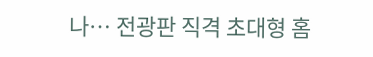나… 전광판 직격 초대형 홈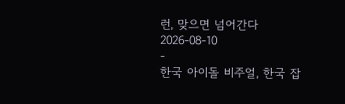런, 맞으면 넘어간다
2026-08-10
-
한국 아이돌 비주얼, 한국 잡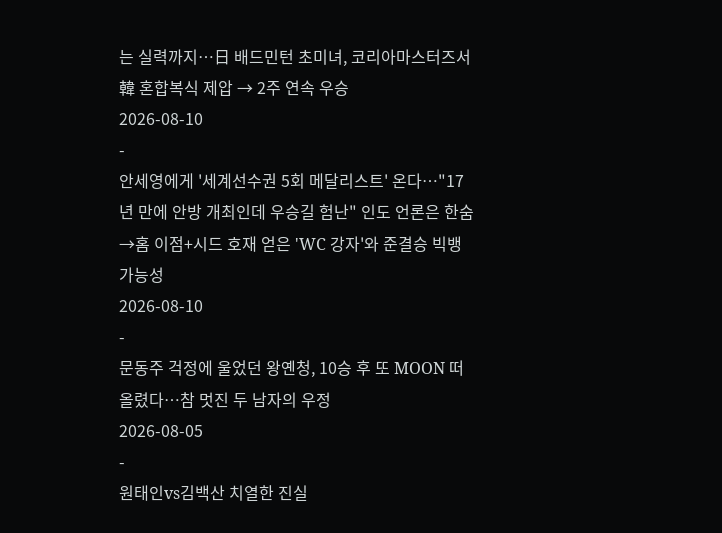는 실력까지…日 배드민턴 초미녀, 코리아마스터즈서 韓 혼합복식 제압 → 2주 연속 우승
2026-08-10
-
안세영에게 '세계선수권 5회 메달리스트' 온다…"17년 만에 안방 개최인데 우승길 험난" 인도 언론은 한숨→홈 이점+시드 호재 얻은 'WC 강자'와 준결승 빅뱅 가능성
2026-08-10
-
문동주 걱정에 울었던 왕옌청, 10승 후 또 MOON 떠올렸다…참 멋진 두 남자의 우정
2026-08-05
-
원태인vs김백산 치열한 진실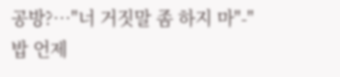공방?…"너 거짓말 좀 하지 마"-"밥 언제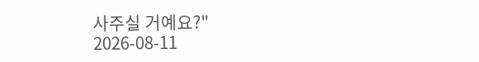사주실 거예요?"
2026-08-11